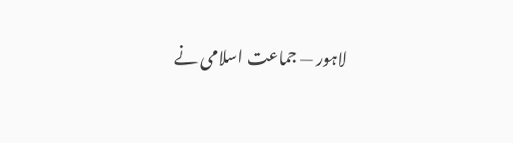لاہور — جماعت اسلامی نے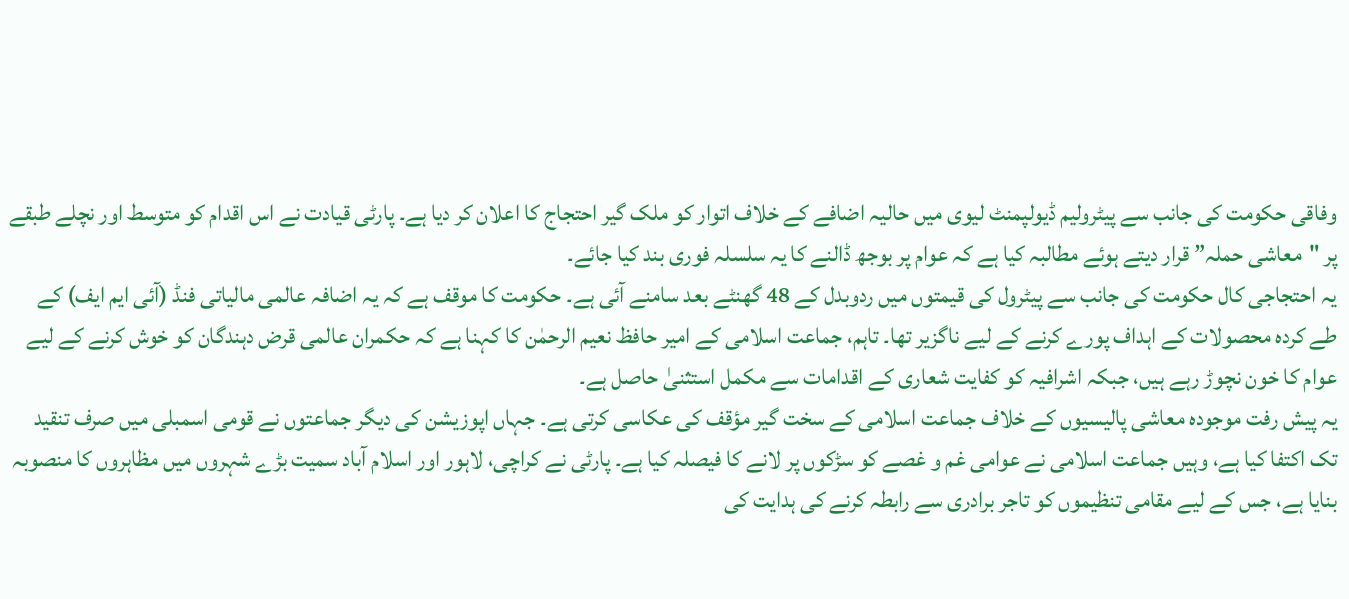وفاقی حکومت کی جانب سے پیٹرولیم ڈیولپمنٹ لیوی میں حالیہ اضافے کے خلاف اتوار کو ملک گیر احتجاج کا اعلان کر دیا ہے۔ پارٹی قیادت نے اس اقدام کو متوسط اور نچلے طبقے پر "معاشی حملہ” قرار دیتے ہوئے مطالبہ کیا ہے کہ عوام پر بوجھ ڈالنے کا یہ سلسلہ فوری بند کیا جائے۔
یہ احتجاجی کال حکومت کی جانب سے پیٹرول کی قیمتوں میں ردوبدل کے 48 گھنٹے بعد سامنے آئی ہے۔ حکومت کا موقف ہے کہ یہ اضافہ عالمی مالیاتی فنڈ (آئی ایم ایف) کے طے کردہ محصولات کے اہداف پورے کرنے کے لیے ناگزیر تھا۔ تاہم، جماعت اسلامی کے امیر حافظ نعیم الرحمٰن کا کہنا ہے کہ حکمران عالمی قرض دہندگان کو خوش کرنے کے لیے عوام کا خون نچوڑ رہے ہیں، جبکہ اشرافیہ کو کفایت شعاری کے اقدامات سے مکمل استثنیٰ حاصل ہے۔
یہ پیش رفت موجودہ معاشی پالیسیوں کے خلاف جماعت اسلامی کے سخت گیر مؤقف کی عکاسی کرتی ہے۔ جہاں اپوزیشن کی دیگر جماعتوں نے قومی اسمبلی میں صرف تنقید تک اکتفا کیا ہے، وہیں جماعت اسلامی نے عوامی غم و غصے کو سڑکوں پر لانے کا فیصلہ کیا ہے۔ پارٹی نے کراچی، لاہور اور اسلام آباد سمیت بڑے شہروں میں مظاہروں کا منصوبہ بنایا ہے، جس کے لیے مقامی تنظیموں کو تاجر برادری سے رابطہ کرنے کی ہدایت کی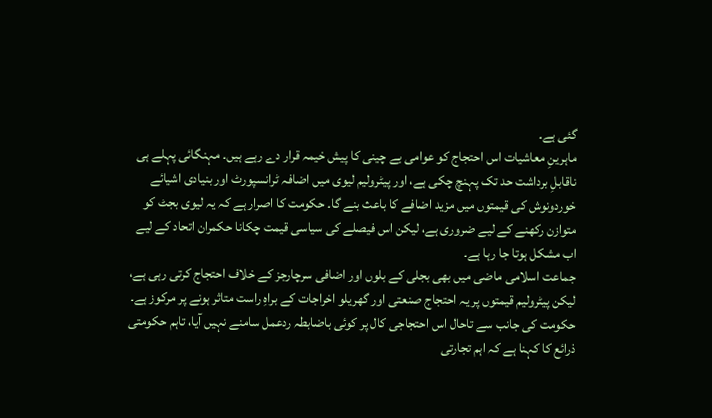گئی ہے۔
ماہرینِ معاشیات اس احتجاج کو عوامی بے چینی کا پیش خیمہ قرار دے رہے ہیں۔ مہنگائی پہلے ہی ناقابلِ برداشت حد تک پہنچ چکی ہے، اور پیٹرولیم لیوی میں اضافہ ٹرانسپورٹ اور بنیادی اشیائے خوردونوش کی قیمتوں میں مزید اضافے کا باعث بنے گا۔ حکومت کا اصرار ہے کہ یہ لیوی بجٹ کو متوازن رکھنے کے لیے ضروری ہے، لیکن اس فیصلے کی سیاسی قیمت چکانا حکمران اتحاد کے لیے اب مشکل ہوتا جا رہا ہے۔
جماعت اسلامی ماضی میں بھی بجلی کے بلوں اور اضافی سرچارجز کے خلاف احتجاج کرتی رہی ہے، لیکن پیٹرولیم قیمتوں پر یہ احتجاج صنعتی اور گھریلو اخراجات کے براہِ راست متاثر ہونے پر مرکوز ہے۔ حکومت کی جانب سے تاحال اس احتجاجی کال پر کوئی باضابطہ ردعمل سامنے نہیں آیا، تاہم حکومتی ذرائع کا کہنا ہے کہ اہم تجارتی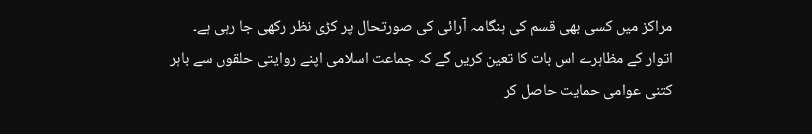مراکز میں کسی بھی قسم کی ہنگامہ آرائی کی صورتحال پر کڑی نظر رکھی جا رہی ہے۔
اتوار کے مظاہرے اس بات کا تعین کریں گے کہ جماعت اسلامی اپنے روایتی حلقوں سے باہر کتنی عوامی حمایت حاصل کر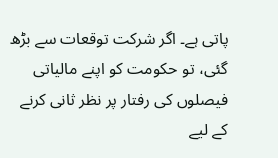پاتی ہے۔ اگر شرکت توقعات سے بڑھ گئی، تو حکومت کو اپنے مالیاتی فیصلوں کی رفتار پر نظر ثانی کرنے کے لیے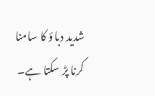شدید دباؤ کا سامنا کرنا پڑ سکتا ہے۔